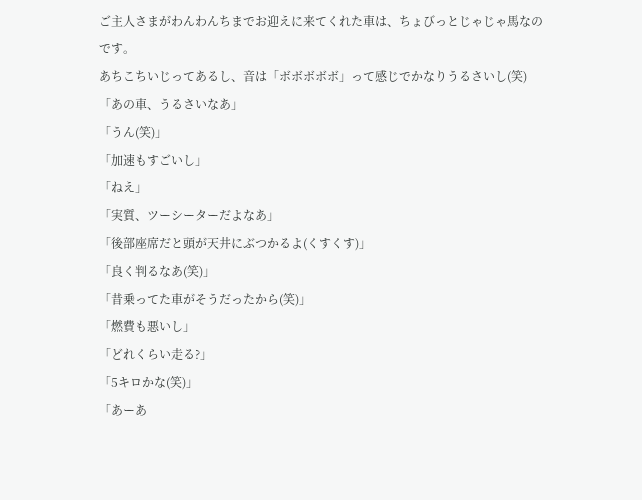ご主人さまがわんわんちまでお迎えに来てくれた車は、ちょびっとじゃじゃ馬なのです。
あちこちいじってあるし、音は「ボボボボボ」って感じでかなりうるさいし(笑)
「あの車、うるさいなあ」
「うん(笑)」
「加速もすごいし」
「ねえ」
「実質、ツーシーターだよなあ」
「後部座席だと頭が天井にぶつかるよ(くすくす)」
「良く判るなあ(笑)」
「昔乗ってた車がそうだったから(笑)」
「燃費も悪いし」
「どれくらい走る?」
「5キロかな(笑)」
「あーあ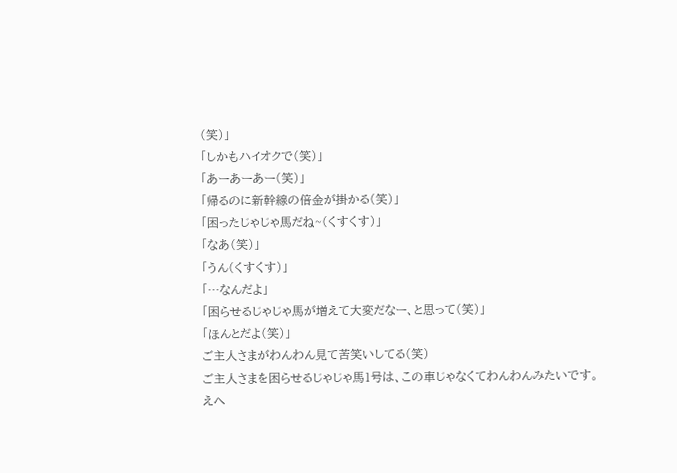(笑)」
「しかもハイオクで(笑)」
「あーあーあー(笑)」
「帰るのに新幹線の倍金が掛かる(笑)」
「困ったじゃじゃ馬だね~(くすくす)」
「なあ(笑)」
「うん(くすくす)」
「…なんだよ」
「困らせるじゃじゃ馬が増えて大変だなー、と思って(笑)」
「ほんとだよ(笑)」
ご主人さまがわんわん見て苦笑いしてる(笑)
ご主人さまを困らせるじゃじゃ馬1号は、この車じゃなくてわんわんみたいです。
えへ